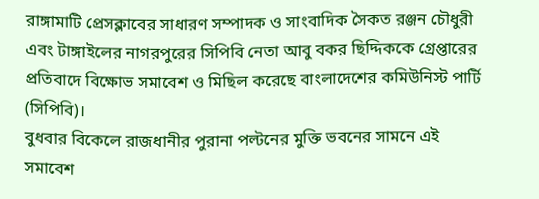রাঙ্গামাটি প্রেসক্লাবের সাধারণ সম্পাদক ও সাংবাদিক সৈকত রঞ্জন চৌধুরী এবং টাঙ্গাইলের নাগরপুরের সিপিবি নেতা আবু বকর ছিদ্দিককে গ্রেপ্তারের প্রতিবাদে বিক্ষোভ সমাবেশ ও মিছিল করেছে বাংলাদেশের কমিউনিস্ট পার্টি (সিপিবি)।
বুধবার বিকেলে রাজধানীর পুরানা পল্টনের মুক্তি ভবনের সামনে এই সমাবেশ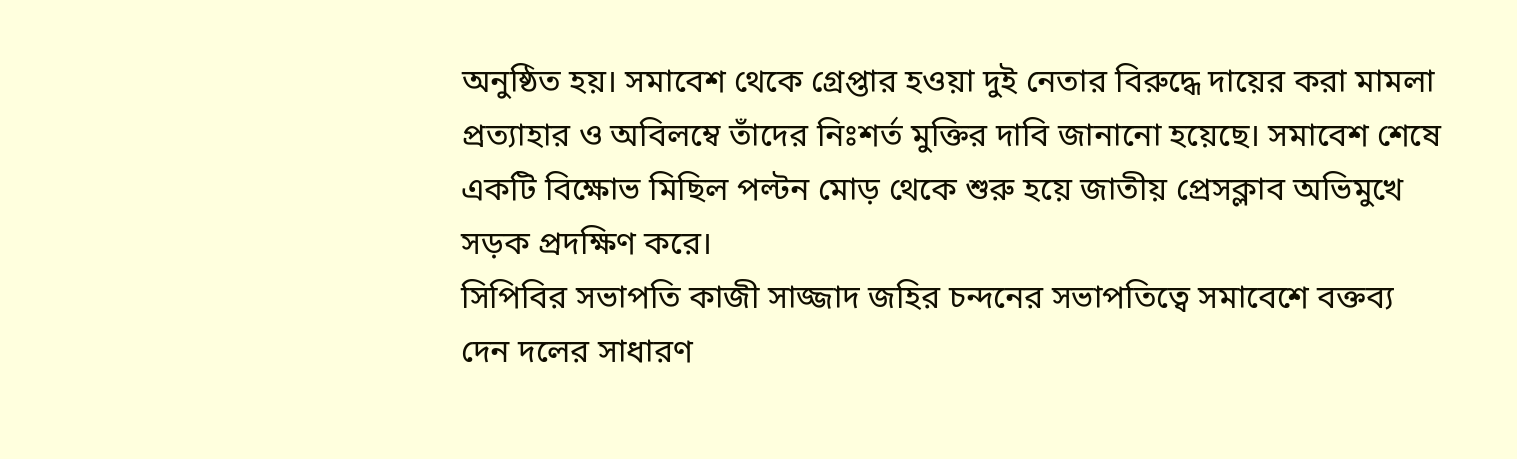অনুষ্ঠিত হয়। সমাবেশ থেকে গ্রেপ্তার হওয়া দুই নেতার বিরুদ্ধে দায়ের করা মামলা প্রত্যাহার ও অবিলম্বে তাঁদের নিঃশর্ত মুক্তির দাবি জানানো হয়েছে। সমাবেশ শেষে একটি বিক্ষোভ মিছিল পল্টন মোড় থেকে শুরু হয়ে জাতীয় প্রেসক্লাব অভিমুখে সড়ক প্রদক্ষিণ করে।
সিপিবির সভাপতি কাজী সাজ্জাদ জহির চন্দনের সভাপতিত্বে সমাবেশে বক্তব্য দেন দলের সাধারণ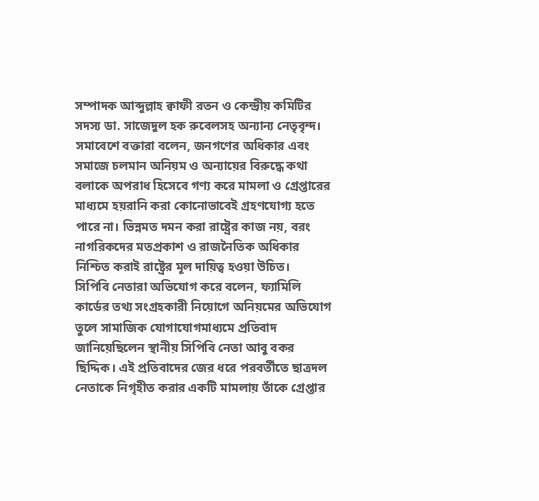সম্পাদক আব্দুল্লাহ ক্বাফী রতন ও কেন্দ্রীয় কমিটির সদস্য ডা. সাজেদুল হক রুবেলসহ অন্যান্য নেতৃবৃন্দ।
সমাবেশে বক্তারা বলেন, জনগণের অধিকার এবং সমাজে চলমান অনিয়ম ও অন্যায়ের বিরুদ্ধে কথা বলাকে অপরাধ হিসেবে গণ্য করে মামলা ও গ্রেপ্তারের মাধ্যমে হয়রানি করা কোনোভাবেই গ্রহণযোগ্য হতে পারে না। ভিন্নমত দমন করা রাষ্ট্রের কাজ নয়, বরং নাগরিকদের মতপ্রকাশ ও রাজনৈতিক অধিকার নিশ্চিত করাই রাষ্ট্রের মূল দায়িত্ব হওয়া উচিত।
সিপিবি নেতারা অভিযোগ করে বলেন, ফ্যামিলি কার্ডের তথ্য সংগ্রহকারী নিয়োগে অনিয়মের অভিযোগ তুলে সামাজিক যোগাযোগমাধ্যমে প্রতিবাদ জানিয়েছিলেন স্থানীয় সিপিবি নেতা আবু বকর ছিদ্দিক। এই প্রতিবাদের জের ধরে পরবর্তীতে ছাত্রদল নেতাকে নিগৃহীত করার একটি মামলায় তাঁকে গ্রেপ্তার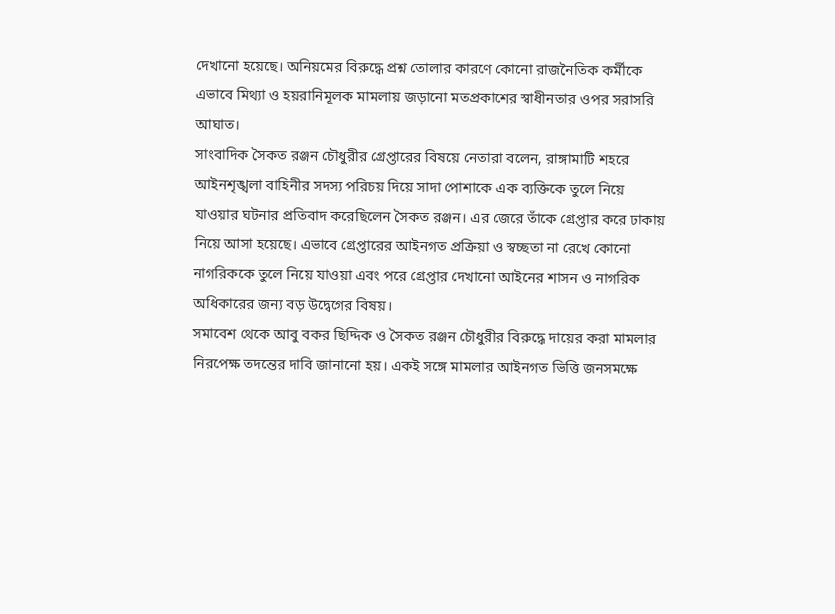দেখানো হয়েছে। অনিয়মের বিরুদ্ধে প্রশ্ন তোলার কারণে কোনো রাজনৈতিক কর্মীকে এভাবে মিথ্যা ও হয়রানিমূলক মামলায় জড়ানো মতপ্রকাশের স্বাধীনতার ওপর সরাসরি আঘাত।
সাংবাদিক সৈকত রঞ্জন চৌধুরীর গ্রেপ্তারের বিষয়ে নেতারা বলেন, রাঙ্গামাটি শহরে আইনশৃঙ্খলা বাহিনীর সদস্য পরিচয় দিয়ে সাদা পোশাকে এক ব্যক্তিকে তুলে নিয়ে যাওয়ার ঘটনার প্রতিবাদ করেছিলেন সৈকত রঞ্জন। এর জেরে তাঁকে গ্রেপ্তার করে ঢাকায় নিয়ে আসা হয়েছে। এভাবে গ্রেপ্তারের আইনগত প্রক্রিয়া ও স্বচ্ছতা না রেখে কোনো নাগরিককে তুলে নিয়ে যাওয়া এবং পরে গ্রেপ্তার দেখানো আইনের শাসন ও নাগরিক অধিকারের জন্য বড় উদ্বেগের বিষয়।
সমাবেশ থেকে আবু বকর ছিদ্দিক ও সৈকত রঞ্জন চৌধুরীর বিরুদ্ধে দায়ের করা মামলার নিরপেক্ষ তদন্তের দাবি জানানো হয়। একই সঙ্গে মামলার আইনগত ভিত্তি জনসমক্ষে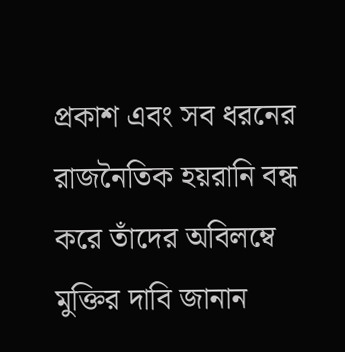প্রকাশ এবং সব ধরনের রাজনৈতিক হয়রানি বন্ধ করে তাঁদের অবিলম্বে মুক্তির দাবি জানান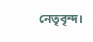নেতৃবৃন্দ।